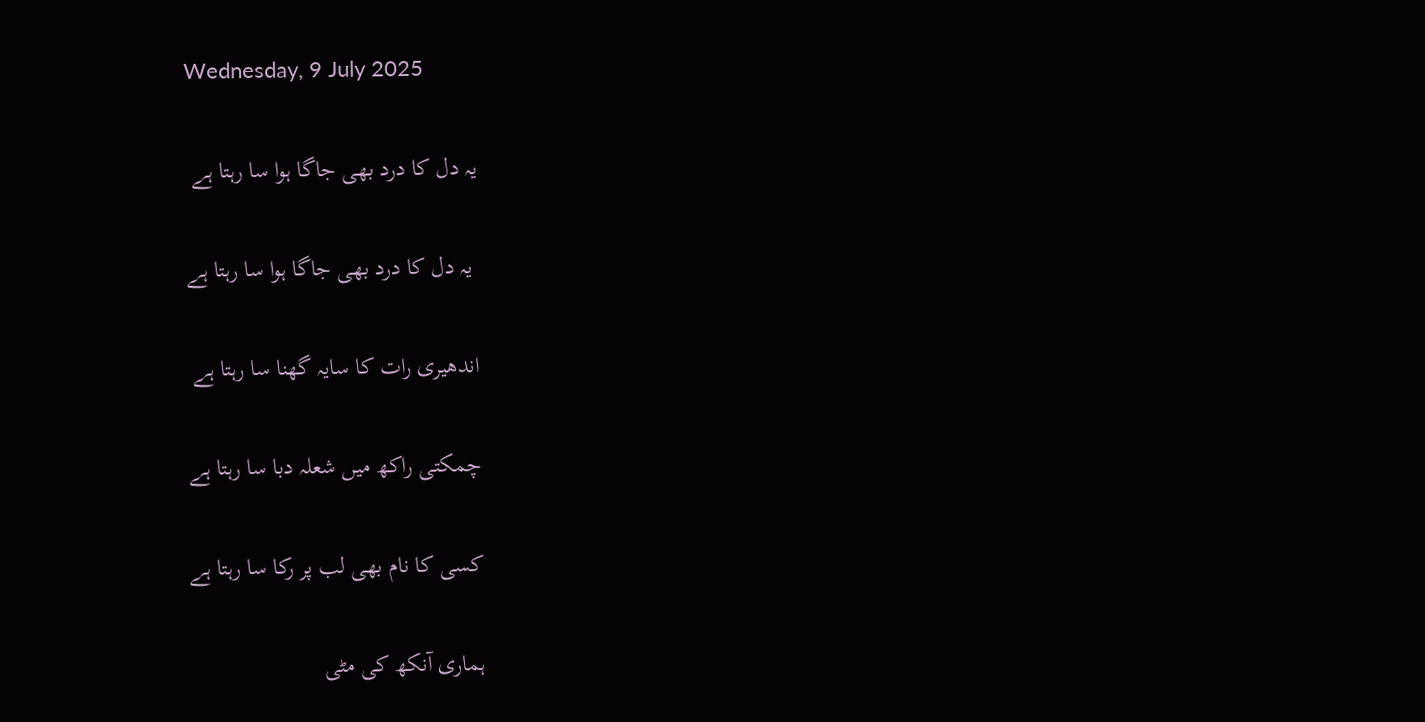Wednesday, 9 July 2025

یہ دل کا درد بھی جاگا ہوا سا رہتا ہے

 یہ دل کا درد بھی جاگا ہوا سا رہتا ہے

اندھیری رات کا سایہ گھنا سا رہتا ہے

چمکتی راکھ میں شعلہ دبا سا رہتا ہے

کسی کا نام بھی لب پر رکا سا رہتا ہے

ہماری آنکھ کی مٹی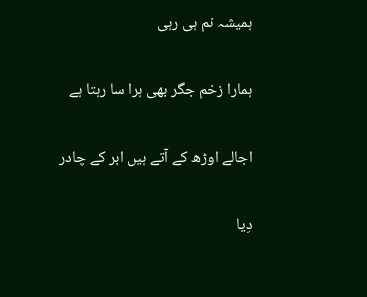ہمیشہ نم ہی رہی

ہمارا زخم جگر بھی ہرا سا رہتا ہے

اجالے اوڑھ کے آتے ہیں ابر کے چادر

دِیا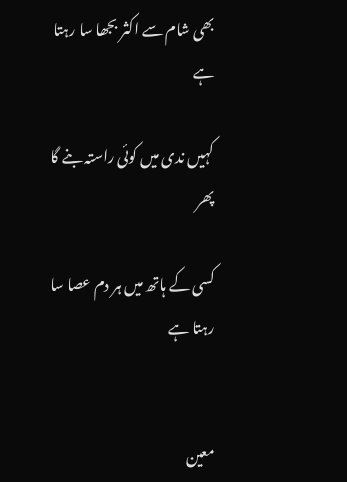بھی شام سے اکثر بجھا سا رہتا ہے

کہیں ندی میں کوئی راستہ بنے گا پھر

کسی کے ہاتھ میں ہر دم عصا سا رہتا ہے


معین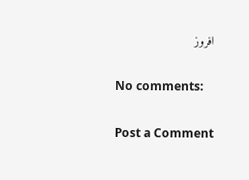افروز

No comments:

Post a Comment